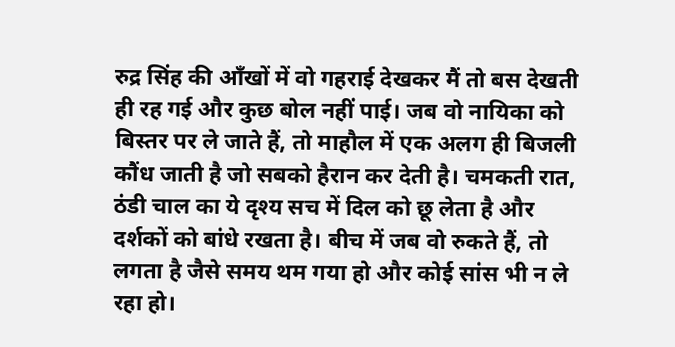रुद्र सिंह की आँखों में वो गहराई देखकर मैं तो बस देखती ही रह गई और कुछ बोल नहीं पाई। जब वो नायिका को बिस्तर पर ले जाते हैं, तो माहौल में एक अलग ही बिजली कौंध जाती है जो सबको हैरान कर देती है। चमकती रात, ठंडी चाल का ये दृश्य सच में दिल को छू लेता है और दर्शकों को बांधे रखता है। बीच में जब वो रुकते हैं, तो लगता है जैसे समय थम गया हो और कोई सांस भी न ले रहा हो।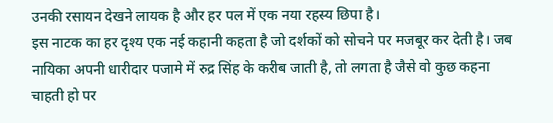उनकी रसायन देखने लायक है और हर पल में एक नया रहस्य छिपा है।
इस नाटक का हर दृश्य एक नई कहानी कहता है जो दर्शकों को सोचने पर मजबूर कर देती है। जब नायिका अपनी धारीदार पजामे में रुद्र सिंह के करीब जाती है, तो लगता है जैसे वो कुछ कहना चाहती हो पर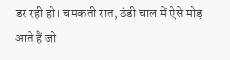डर रही हो। चमकती रात, ठंडी चाल में ऐसे मोड़ आते हैं जो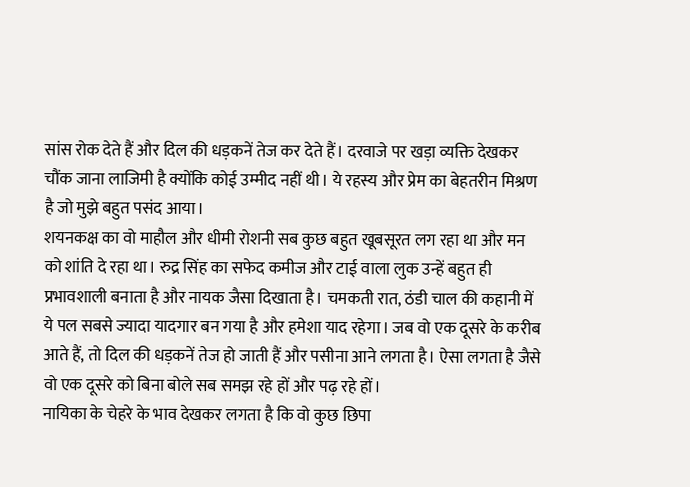सांस रोक देते हैं और दिल की धड़कनें तेज कर देते हैं। दरवाजे पर खड़ा व्यक्ति देखकर चौंक जाना लाजिमी है क्योंकि कोई उम्मीद नहीं थी। ये रहस्य और प्रेम का बेहतरीन मिश्रण है जो मुझे बहुत पसंद आया।
शयनकक्ष का वो माहौल और धीमी रोशनी सब कुछ बहुत खूबसूरत लग रहा था और मन को शांति दे रहा था। रुद्र सिंह का सफेद कमीज और टाई वाला लुक उन्हें बहुत ही प्रभावशाली बनाता है और नायक जैसा दिखाता है। चमकती रात, ठंडी चाल की कहानी में ये पल सबसे ज्यादा यादगार बन गया है और हमेशा याद रहेगा। जब वो एक दूसरे के करीब आते हैं, तो दिल की धड़कनें तेज हो जाती हैं और पसीना आने लगता है। ऐसा लगता है जैसे वो एक दूसरे को बिना बोले सब समझ रहे हों और पढ़ रहे हों।
नायिका के चेहरे के भाव देखकर लगता है कि वो कुछ छिपा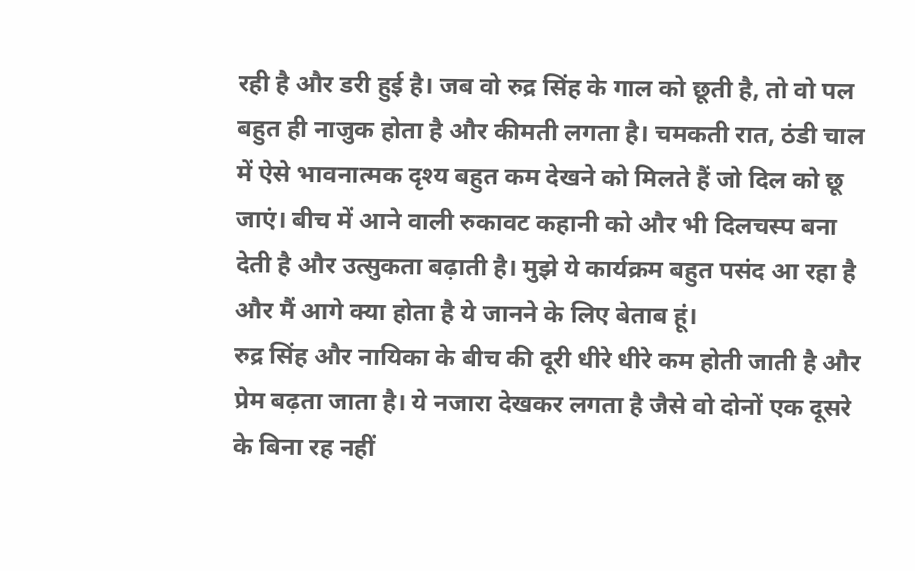रही है और डरी हुई है। जब वो रुद्र सिंह के गाल को छूती है, तो वो पल बहुत ही नाजुक होता है और कीमती लगता है। चमकती रात, ठंडी चाल में ऐसे भावनात्मक दृश्य बहुत कम देखने को मिलते हैं जो दिल को छू जाएं। बीच में आने वाली रुकावट कहानी को और भी दिलचस्प बना देती है और उत्सुकता बढ़ाती है। मुझे ये कार्यक्रम बहुत पसंद आ रहा है और मैं आगे क्या होता है ये जानने के लिए बेताब हूं।
रुद्र सिंह और नायिका के बीच की दूरी धीरे धीरे कम होती जाती है और प्रेम बढ़ता जाता है। ये नजारा देखकर लगता है जैसे वो दोनों एक दूसरे के बिना रह नहीं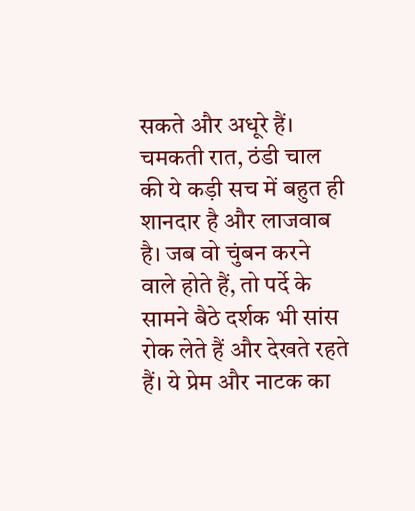सकते और अधूरे हैं। चमकती रात, ठंडी चाल की ये कड़ी सच में बहुत ही शानदार है और लाजवाब है। जब वो चुंबन करने वाले होते हैं, तो पर्दे के सामने बैठे दर्शक भी सांस रोक लेते हैं और देखते रहते हैं। ये प्रेम और नाटक का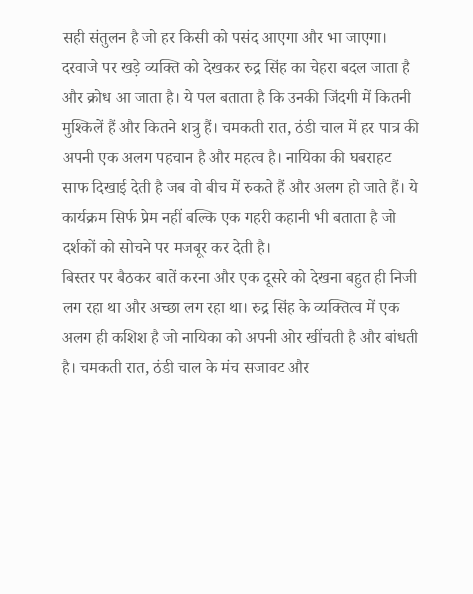सही संतुलन है जो हर किसी को पसंद आएगा और भा जाएगा।
दरवाजे पर खड़े व्यक्ति को देखकर रुद्र सिंह का चेहरा बदल जाता है और क्रोध आ जाता है। ये पल बताता है कि उनकी जिंदगी में कितनी मुश्किलें हैं और कितने शत्रु हैं। चमकती रात, ठंडी चाल में हर पात्र की अपनी एक अलग पहचान है और महत्व है। नायिका की घबराहट साफ दिखाई देती है जब वो बीच में रुकते हैं और अलग हो जाते हैं। ये कार्यक्रम सिर्फ प्रेम नहीं बल्कि एक गहरी कहानी भी बताता है जो दर्शकों को सोचने पर मजबूर कर देती है।
बिस्तर पर बैठकर बातें करना और एक दूसरे को देखना बहुत ही निजी लग रहा था और अच्छा लग रहा था। रुद्र सिंह के व्यक्तित्व में एक अलग ही कशिश है जो नायिका को अपनी ओर खींचती है और बांधती है। चमकती रात, ठंडी चाल के मंच सजावट और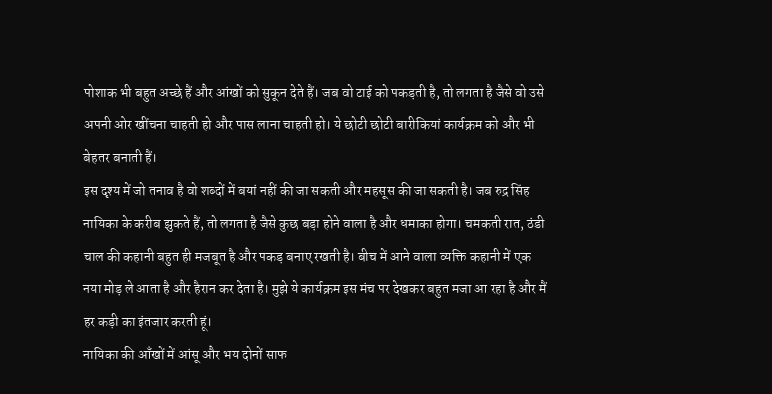पोशाक भी बहुत अच्छे हैं और आंखों को सुकून देते हैं। जब वो टाई को पकड़ती है, तो लगता है जैसे वो उसे अपनी ओर खींचना चाहती हो और पास लाना चाहती हो। ये छोटी छोटी बारीकियां कार्यक्रम को और भी बेहतर बनाती हैं।
इस दृश्य में जो तनाव है वो शब्दों में बयां नहीं की जा सकती और महसूस की जा सकती है। जब रुद्र सिंह नायिका के करीब झुकते हैं, तो लगता है जैसे कुछ बड़ा होने वाला है और धमाका होगा। चमकती रात, ठंडी चाल की कहानी बहुत ही मजबूत है और पकड़ बनाए रखती है। बीच में आने वाला व्यक्ति कहानी में एक नया मोड़ ले आता है और हैरान कर देता है। मुझे ये कार्यक्रम इस मंच पर देखकर बहुत मजा आ रहा है और मैं हर कड़ी का इंतजार करती हूं।
नायिका की आँखों में आंसू और भय दोनों साफ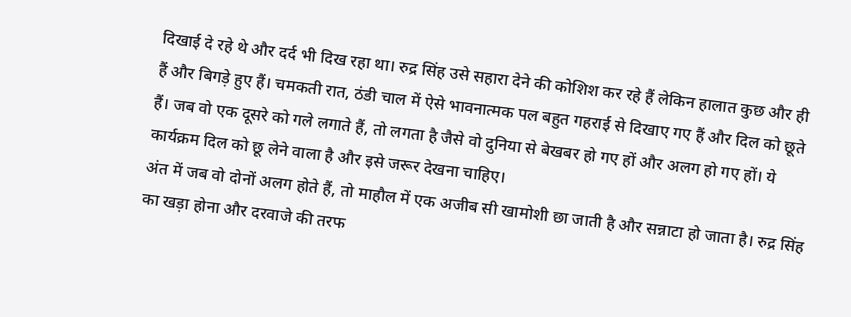दिखाई दे रहे थे और दर्द भी दिख रहा था। रुद्र सिंह उसे सहारा देने की कोशिश कर रहे हैं लेकिन हालात कुछ और ही हैं और बिगड़े हुए हैं। चमकती रात, ठंडी चाल में ऐसे भावनात्मक पल बहुत गहराई से दिखाए गए हैं और दिल को छूते हैं। जब वो एक दूसरे को गले लगाते हैं, तो लगता है जैसे वो दुनिया से बेखबर हो गए हों और अलग हो गए हों। ये कार्यक्रम दिल को छू लेने वाला है और इसे जरूर देखना चाहिए।
अंत में जब वो दोनों अलग होते हैं, तो माहौल में एक अजीब सी खामोशी छा जाती है और सन्नाटा हो जाता है। रुद्र सिंह का खड़ा होना और दरवाजे की तरफ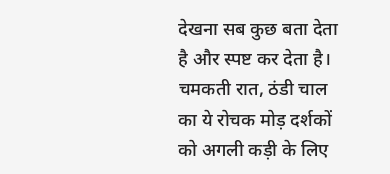देखना सब कुछ बता देता है और स्पष्ट कर देता है। चमकती रात, ठंडी चाल का ये रोचक मोड़ दर्शकों को अगली कड़ी के लिए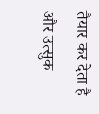तैयार कर देता है और उत्सुक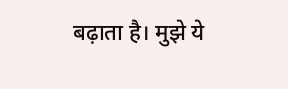बढ़ाता है। मुझे ये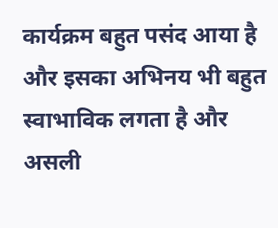कार्यक्रम बहुत पसंद आया है और इसका अभिनय भी बहुत स्वाभाविक लगता है और असली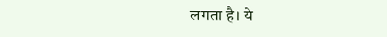लगता है। ये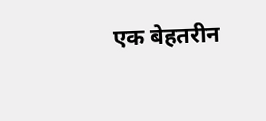एक बेहतरीन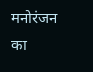मनोरंजन का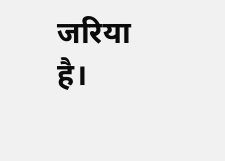जरिया है।